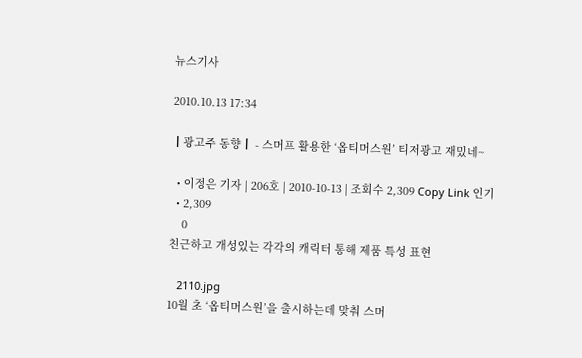뉴스기사

2010.10.13 17:34

┃광고주 동향┃ - 스머프 활용한 ‘옵티머스원’ 티저광고 재밌네~

  • 이정은 기자 | 206호 | 2010-10-13 | 조회수 2,309 Copy Link 인기
  • 2,309
    0
친근하고 개성있는 각각의 캐릭터 통해 제품 특성 표현

   2110.jpg
10월 초 ‘옵티머스원’을 출시하는데 맞춰 스머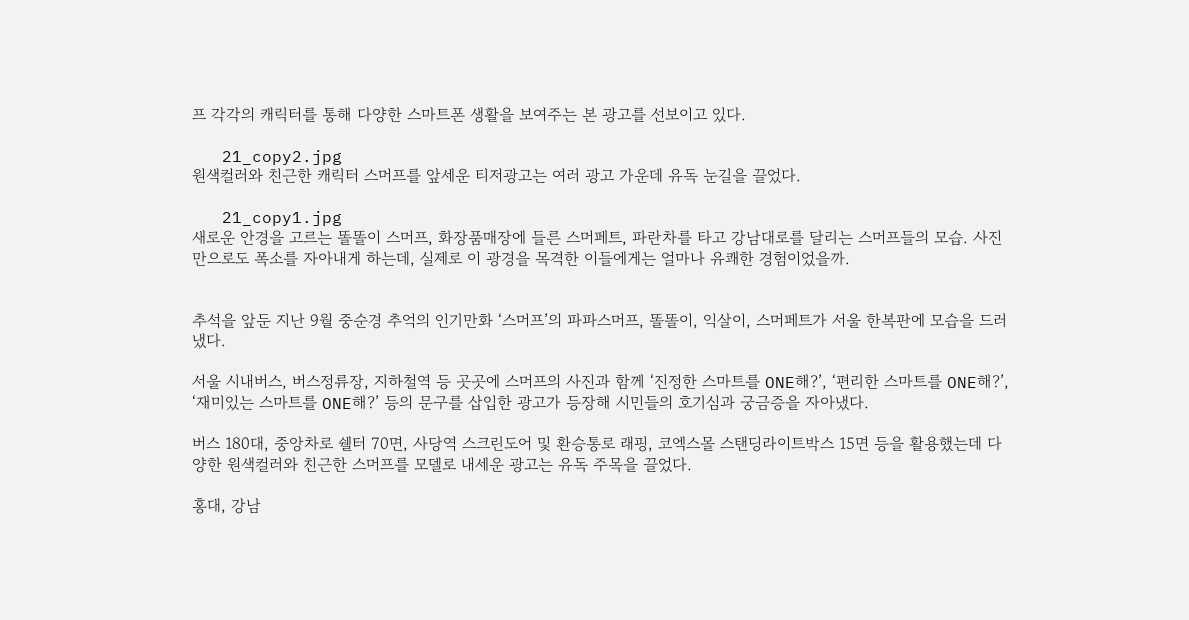프 각각의 캐릭터를 통해 다양한 스마트폰 생활을 보여주는 본 광고를 선보이고 있다.

   21_copy2.jpg
원색컬러와 친근한 캐릭터 스머프를 앞세운 티저광고는 여러 광고 가운데 유독 눈길을 끌었다.

   21_copy1.jpg
새로운 안경을 고르는 똘똘이 스머프, 화장품매장에 들른 스머페트, 파란차를 타고 강남대로를 달리는 스머프들의 모습. 사진만으로도 폭소를 자아내게 하는데, 실제로 이 광경을 목격한 이들에게는 얼마나 유쾌한 경험이었을까.


추석을 앞둔 지난 9월 중순경 추억의 인기만화 ‘스머프’의 파파스머프, 똘똘이, 익살이, 스머페트가 서울 한복판에 모습을 드러냈다.

서울 시내버스, 버스정류장, 지하철역 등 곳곳에 스머프의 사진과 함께 ‘진정한 스마트를 ONE해?’, ‘편리한 스마트를 ONE해?’, ‘재미있는 스마트를 ONE해?’ 등의 문구를 삽입한 광고가 등장해 시민들의 호기심과 궁금증을 자아냈다.

버스 180대, 중앙차로 쉘터 70면, 사당역 스크린도어 및 환승통로 래핑, 코엑스몰 스탠딩라이트박스 15면 등을 활용했는데 다양한 원색컬러와 친근한 스머프를 모델로 내세운 광고는 유독 주목을 끌었다.

홍대, 강남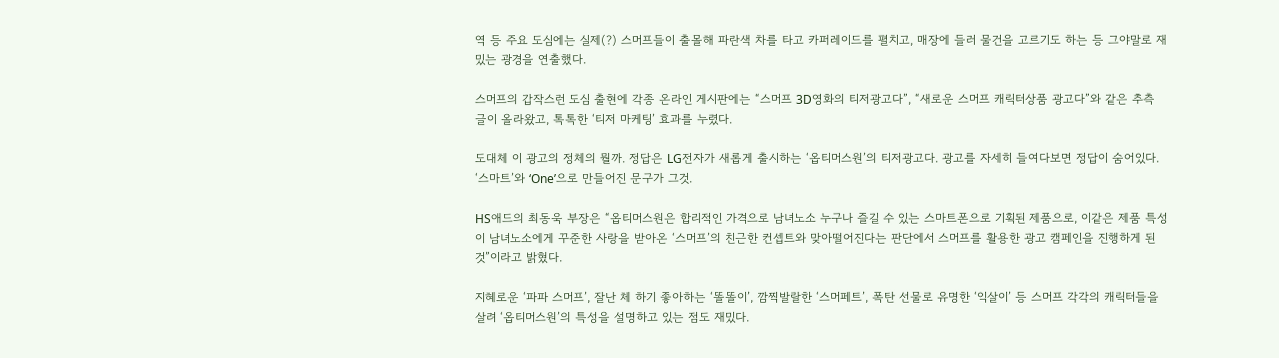역 등 주요 도심에는 실제(?) 스머프들이 출몰해 파란색 차를 타고 카퍼레이드를 펼치고, 매장에 들러 물건을 고르기도 하는 등 그야말로 재밌는 광경을 연출했다.

스머프의 갑작스런 도심 출현에 각종 온라인 게시판에는 “스머프 3D영화의 티저광고다”, “새로운 스머프 캐릭터상품 광고다”와 같은 추측 글이 올라왔고, 톡톡한 ‘티저 마케팅’ 효과를 누렸다.

도대체 이 광고의 정체의 뭘까. 정답은 LG전자가 새롭게 출시하는 ‘옵티머스원’의 티저광고다. 광고를 자세히 들여다보면 정답이 숨어있다. ‘스마트’와 ‘One’으로 만들어진 문구가 그것.

HS애드의 최동욱 부장은 “옵티머스원은 합리적인 가격으로 남녀노소 누구나 즐길 수 있는 스마트폰으로 기획된 제품으로, 이같은 제품 특성이 남녀노소에게 꾸준한 사랑을 받아온 ‘스머프’의 친근한 컨셉트와 맞아떨어진다는 판단에서 스머프를 활용한 광고 캠페인을 진행하게 된 것”이라고 밝혔다.

지혜로운 ‘파파 스머프’, 잘난 체 하기 좋아하는 ‘똘똘이’, 깜찍발랄한 ‘스머페트’, 폭탄 선물로 유명한 ‘익살이’ 등 스머프 각각의 캐릭터들을 살려 ‘옵티머스원’의 특성을 설명하고 있는 점도 재밌다.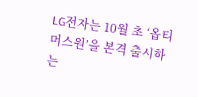LG전자는 10월 초 ‘옵티머스원’을 본격 출시하는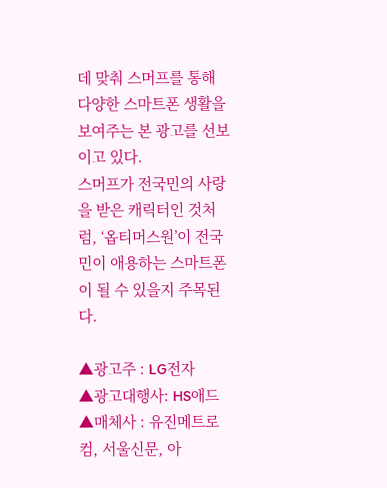데 맞춰 스머프를 통해 다양한 스마트폰 생활을 보여주는 본 광고를 선보이고 있다.
스머프가 전국민의 사랑을 받은 캐릭터인 것처럼, ‘옵티머스원’이 전국민이 애용하는 스마트폰이 될 수 있을지 주목된다.

▲광고주 : LG전자
▲광고대행사: HS애드
▲매체사 : 유진메트로컴, 서울신문, 아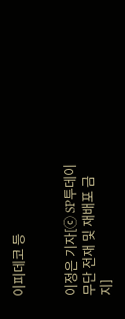이피데코 등


이정은 기자[ⓒ SP투데이 무단 전재 및 재배포 금지]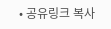• 공유링크 복사